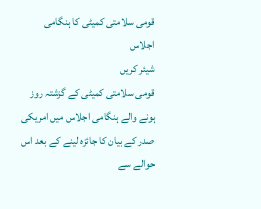قومی سلامتی کمیٹی کا ہنگامی اجلاس
شیئر کریں
قومی سلامتی کمیٹی کے گزشتہ روز ہونے والے ہنگامی اجلاس میں امریکی صدر کے بیان کا جائزہ لینے کے بعد اس حوالے سے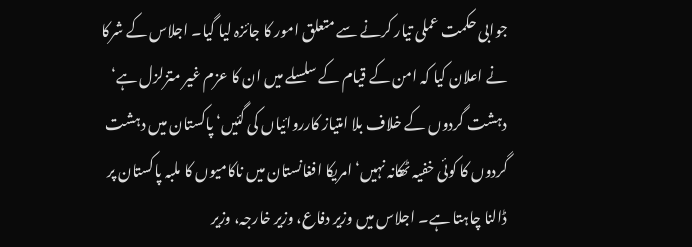جوابی حکمت عملی تیار کرنے سے متعلق امور کا جائزہ لیا گیا۔ اجلاس کے شرکا نے اعلان کیا کہ امن کے قیام کے سلسلے میں ان کا عزم غیر متزلزل ہے‘ دہشت گردوں کے خلاف بلا امتیاز کارروائیاں کی گئیں‘ پاکستان میں دہشت گردوں کا کوئی خفیہ ٹھکانہ نہیں‘ امریکا افغانستان میں ناکامیوں کا ملبہ پاکستان پر ڈالنا چاہتا ہے۔ اجلاس میں وزیر دفاع، وزیر خارجہ، وزیر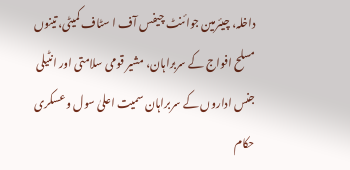داخلہ، چیئرمین جوائنٹ چیفس آف ا سٹاف کمیٹی، تینوں مسلح افواج کے سربراہان، مشیر قومی سلامتی اور انٹیلی جنس اداروں کے سربراہان سمیت اعلیٰ سول و عسکری حکام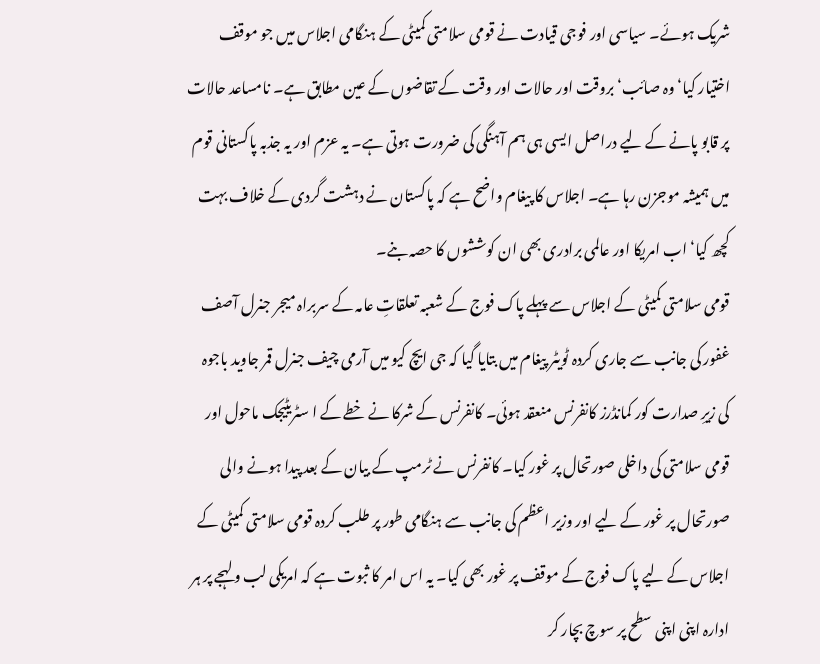شریک ہوئے۔ سیاسی اور فوجی قیادت نے قومی سلامتی کمیٹی کے ہنگامی اجلاس میں جو موقف اختیار کیا‘ وہ صائب‘ بروقت اور حالات اور وقت کے تقاضوں کے عین مطابق ہے۔ نامساعد حالات پر قابو پانے کے لیے دراصل ایسی ہی ہم آہنگی کی ضرورت ہوتی ہے۔ یہ عزم اور یہ جذبہ پاکستانی قوم میں ہمیشہ موجزن رہا ہے۔ اجلاس کا پیغام واضح ہے کہ پاکستان نے دہشت گردی کے خلاف بہت کچھ کیا‘ اب امریکا اور عالمی برادری بھی ان کوششوں کا حصہ بنے۔
قومی سلامتی کمیٹی کے اجلاس سے پہلے پاک فوج کے شعبہ تعلقاتِ عامہ کے سربراہ میجر جنرل آصف غفور کی جانب سے جاری کردہ ٹویٹر پیغام میں بتایا گیا کہ جی ایچ کیو میں آرمی چیف جنرل قمر جاوید باجوہ کی زیرِ صدارت کور کمانڈرز کانفرنس منعقد ہوئی۔ کانفرنس کے شرکا نے خطے کے ا سٹریٹیجک ماحول اور قومی سلامتی کی داخلی صورتحال پر غور کیا۔ کانفرنس نے ٹرمپ کے بیان کے بعد پیدا ہونے والی صورتحال پر غور کے لیے اور وزیر اعظم کی جانب سے ہنگامی طور پر طلب کردہ قومی سلامتی کمیٹی کے اجلاس کے لیے پاک فوج کے موقف پر غور بھی کیا۔ یہ اس امر کا ثبوت ہے کہ امریکی لب و لہجے پر ہر ادارہ اپنی اپنی سطح پر سوچ بچار کر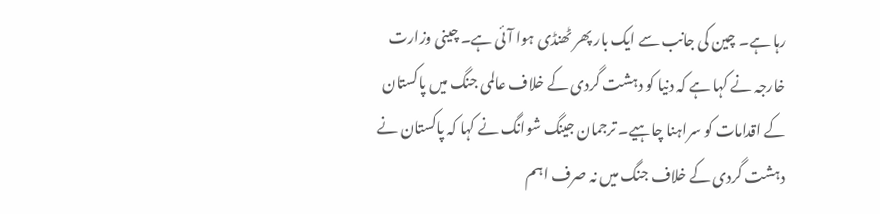رہا ہے۔ چین کی جانب سے ایک بار پھر ٹھنڈی ہوا آئی ہے۔ چینی وزارت خارجہ نے کہا ہے کہ دنیا کو دہشت گردی کے خلاف عالمی جنگ میں پاکستان کے اقدامات کو سراہنا چاہیے۔ ترجمان جینگ شوانگ نے کہا کہ پاکستان نے دہشت گردی کے خلاف جنگ میں نہ صرف اہم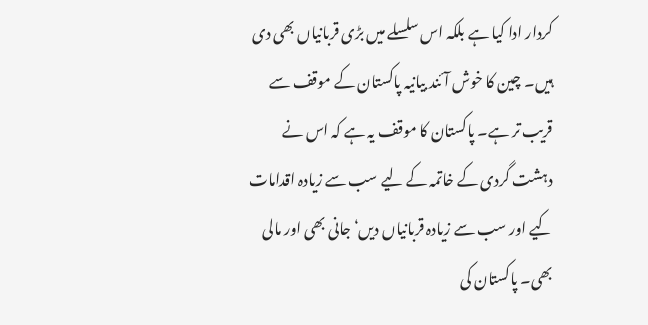کردار ادا کیا ہے بلکہ اس سلسلے میں بڑی قربانیاں بھی دی ہیں۔ چین کا خوش آئند بیانیہ پاکستان کے موقف سے قریب تر ہے۔ پاکستان کا موقف یہ ہے کہ اس نے دہشت گردی کے خاتمہ کے لیے سب سے زیادہ اقدامات کیے اور سب سے زیادہ قربانیاں دیں‘ جانی بھی اور مالی بھی۔ پاکستان کی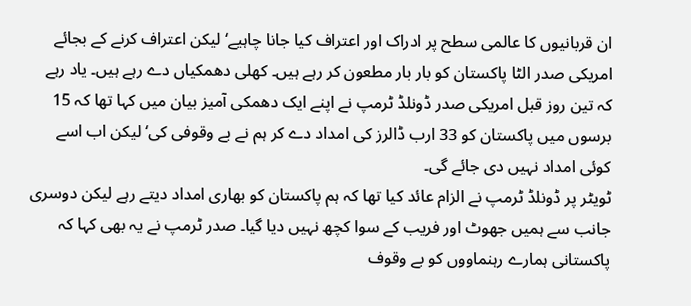ان قربانیوں کا عالمی سطح پر ادراک اور اعتراف کیا جانا چاہیے‘ لیکن اعتراف کرنے کے بجائے امریکی صدر الٹا پاکستان کو بار بار مطعون کر رہے ہیں۔ کھلی دھمکیاں دے رہے ہیں۔ یاد رہے کہ تین روز قبل امریکی صدر ڈونلڈ ٹرمپ نے اپنے ایک دھمکی آمیز بیان میں کہا تھا کہ 15 برسوں میں پاکستان کو 33 ارب ڈالرز کی امداد دے کر ہم نے بے وقوفی کی‘ لیکن اب اسے کوئی امداد نہیں دی جائے گی۔
ٹویٹر پر ڈونلڈ ٹرمپ نے الزام عائد کیا تھا کہ ہم پاکستان کو بھاری امداد دیتے رہے لیکن دوسری جانب سے ہمیں جھوٹ اور فریب کے سوا کچھ نہیں دیا گیا۔ صدر ٹرمپ نے یہ بھی کہا کہ پاکستانی ہمارے رہنماووں کو بے وقوف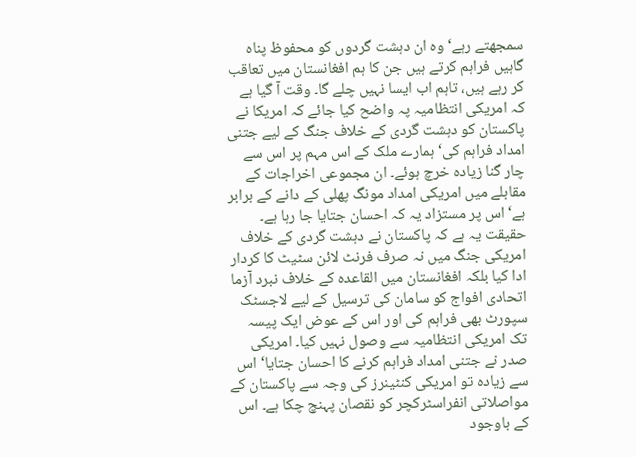سمجھتے رہے‘ وہ ان دہشت گردوں کو محفوظ پناہ گاہیں فراہم کرتے ہیں جن کا ہم افغانستان میں تعاقب کر رہے ہیں، تاہم اب ایسا نہیں چلے گا۔ وقت آ گیا ہے کہ امریکی انتظامیہ پہ واضح کیا جائے کہ امریکا نے پاکستان کو دہشت گردی کے خلاف جنگ کے لیے جتنی امداد فراہم کی‘ ہمارے ملک کے اس مہم پر اس سے چار گنا زیادہ خرچ ہوئے۔ ان مجموعی اخراجات کے مقابلے میں امریکی امداد مونگ پھلی کے دانے کے برابر ہے‘ اس پر مستزاد یہ کہ احسان جتایا جا رہا ہے۔
حقیقت یہ ہے کہ پاکستان نے دہشت گردی کے خلاف امریکی جنگ میں نہ صرف فرنٹ لائن سٹیٹ کا کردار ادا کیا بلکہ افغانستان میں القاعدہ کے خلاف نبرد آزما اتحادی افواج کو سامان کی ترسیل کے لیے لاجسٹک سپورٹ بھی فراہم کی اور اس کے عوض ایک پیسہ تک امریکی انتظامیہ سے وصول نہیں کیا۔ امریکی صدر نے جتنی امداد فراہم کرنے کا احسان جتایا‘ اس سے زیادہ تو امریکی کنٹینرز کی وجہ سے پاکستان کے مواصلاتی انفراسٹرکچر کو نقصان پہنچ چکا ہے۔ اس کے باوجود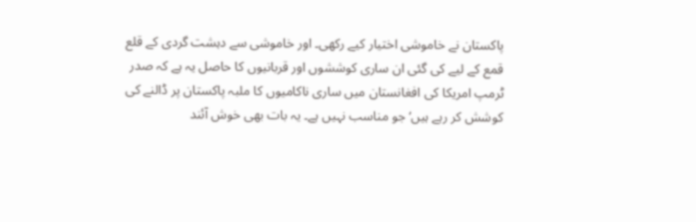پاکستان نے خاموشی اختیار کیے رکھی۔ اور خاموشی سے دہشت گردی کے قلع قمع کے لیے کی گئی ان ساری کوششوں اور قربانیوں کا حاصل یہ ہے کہ صدر ٹرمپ امریکا کی افغانستان میں ساری ناکامیوں کا ملبہ پاکستان پر ڈالنے کی کوشش کر رہے ہیں‘ جو مناسب نہیں ہے۔ یہ بات بھی خوش آئند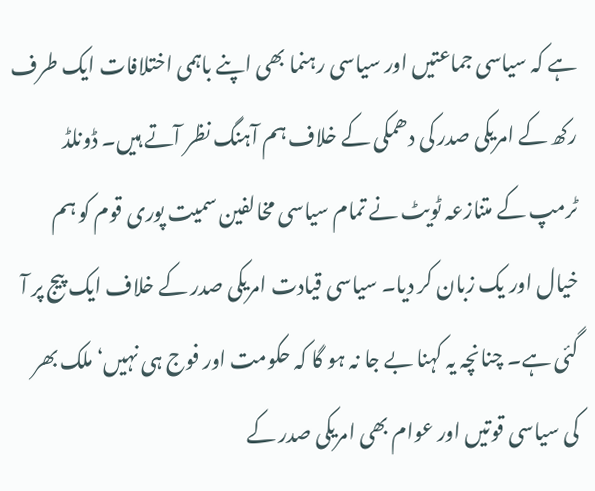ہے کہ سیاسی جماعتیں اور سیاسی رہنما بھی اپنے باہمی اختلافات ایک طرف رکھ کے امریکی صدر کی دھمکی کے خلاف ہم آہنگ نظر آتے ہیں۔ ڈونلڈ ٹرمپ کے متنازعہ ٹویٹ نے تمام سیاسی مخالفین سمیت پوری قوم کو ہم خیال اور یک زبان کر دیا۔ سیاسی قیادت امریکی صدر کے خلاف ایک پیج پر آ گئی ہے۔ چنانچہ یہ کہنا بے جا نہ ہو گا کہ حکومت اور فوج ہی نہیں‘ ملک بھر کی سیاسی قوتیں اور عوام بھی امریکی صدر کے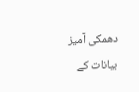دھمکی آمیز بیانات کے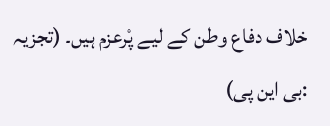خلاف دفاع وطن کے لیے پْرعزم ہیں۔ (تجزیہ :بی این پی)